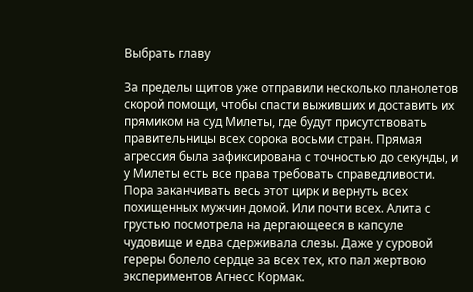Выбрать главу

За пределы щитов уже отправили несколько планолетов скорой помощи, чтобы спасти выживших и доставить их прямиком на суд Милеты, где будут присутствовать правительницы всех сорока восьми стран. Прямая агрессия была зафиксирована с точностью до секунды, и у Милеты есть все права требовать справедливости. Пора заканчивать весь этот цирк и вернуть всех похищенных мужчин домой. Или почти всех. Алита с грустью посмотрела на дергающееся в капсуле чудовище и едва сдерживала слезы. Даже у суровой гереры болело сердце за всех тех, кто пал жертвою экспериментов Агнесс Кормак.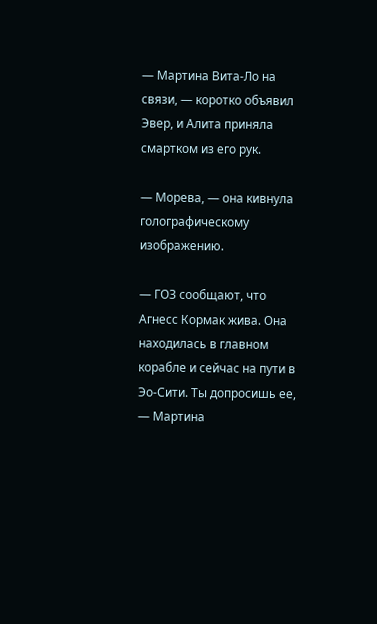— Мартина Вита-Ло на связи, — коротко объявил Эвер, и Алита приняла смартком из его рук.

— Морева, — она кивнула голографическому изображению.

— ГОЗ сообщают, что Агнесс Кормак жива. Она находилась в главном корабле и сейчас на пути в Эо-Сити. Ты допросишь ее, — Мартина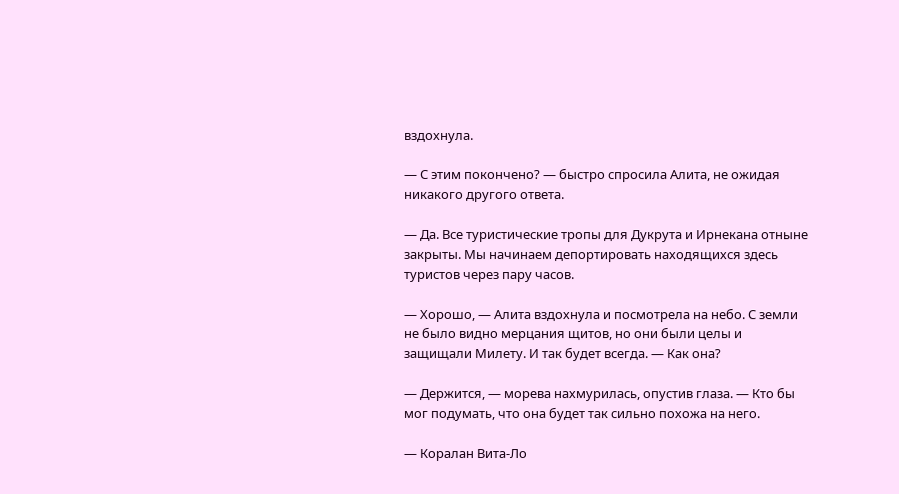вздохнула.

— С этим покончено? — быстро спросила Алита, не ожидая никакого другого ответа.

— Да. Все туристические тропы для Дукрута и Ирнекана отныне закрыты. Мы начинаем депортировать находящихся здесь туристов через пару часов.

— Хорошо, — Алита вздохнула и посмотрела на небо. С земли не было видно мерцания щитов, но они были целы и защищали Милету. И так будет всегда. — Как она?

— Держится, — морева нахмурилась, опустив глаза. — Кто бы мог подумать, что она будет так сильно похожа на него.

— Коралан Вита-Ло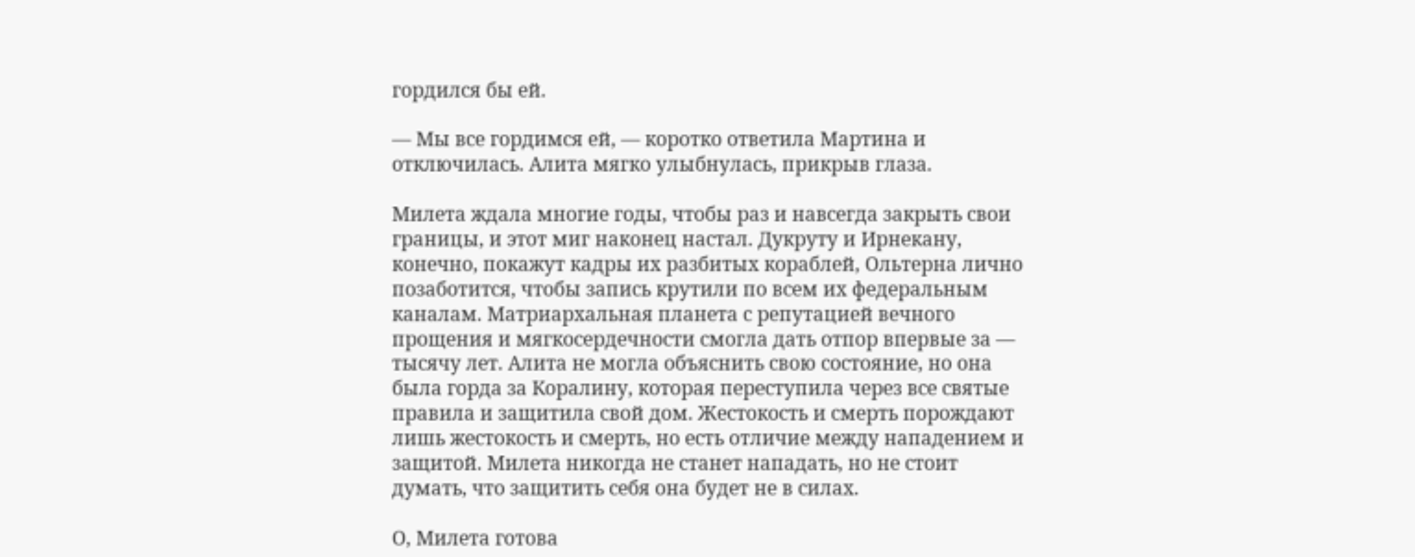гордился бы ей.

— Мы все гордимся ей, — коротко ответила Мартина и отключилась. Алита мягко улыбнулась, прикрыв глаза.

Милета ждала многие годы, чтобы раз и навсегда закрыть свои границы, и этот миг наконец настал. Дукруту и Ирнекану, конечно, покажут кадры их разбитых кораблей, Ольтерна лично позаботится, чтобы запись крутили по всем их федеральным каналам. Матриархальная планета с репутацией вечного прощения и мягкосердечности смогла дать отпор впервые за — тысячу лет. Алита не могла объяснить свою состояние, но она была горда за Коралину, которая переступила через все святые правила и защитила свой дом. Жестокость и смерть порождают лишь жестокость и смерть, но есть отличие между нападением и защитой. Милета никогда не станет нападать, но не стоит думать, что защитить себя она будет не в силах.

О, Милета готова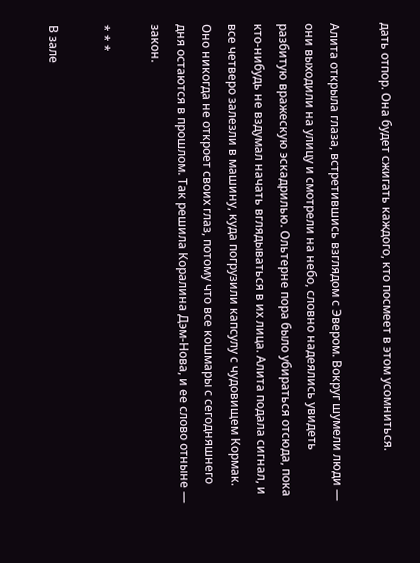дать отпор. Она будет сжигать каждого, кто посмеет в этом усомниться.

Алита открыла глаза, встретившись взглядом с Эвером. Вокруг шумели люди — они выходили на улицу и смотрели на небо, словно надеялись увидеть разбитую вражескую эскадрилью. Ольтерне пора было убираться отсюда, пока кто-нибудь не вздумал начать вглядываться в их лица. Алита подала сигнал, и все четверо залезли в машину, куда погрузили капсулу с чудовищем Кормак. Оно никогда не откроет своих глаз, потому что все кошмары с сегодняшнего дня остаются в прошлом. Так решила Коралина Дэм-Нова, и ее слово отныне — закон.

* * *

В зале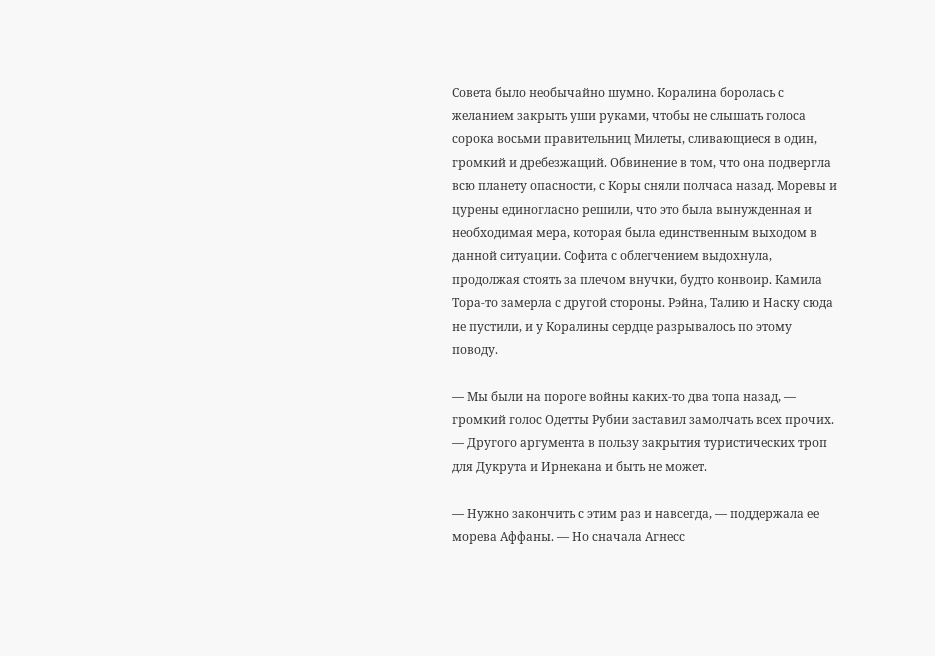Совета было необычайно шумно. Коралина боролась с желанием закрыть уши руками, чтобы не слышать голоса сорока восьми правительниц Милеты, сливающиеся в один, громкий и дребезжащий. Обвинение в том, что она подвергла всю планету опасности, с Коры сняли полчаса назад. Моревы и цурены единогласно решили, что это была вынужденная и необходимая мера, которая была единственным выходом в данной ситуации. Софита с облегчением выдохнула, продолжая стоять за плечом внучки, будто конвоир. Камила Тора-то замерла с другой стороны. Рэйна, Талию и Наску сюда не пустили, и у Коралины сердце разрывалось по этому поводу.

— Мы были на пороге войны каких-то два топа назад, — громкий голос Одетты Рубии заставил замолчать всех прочих. — Другого аргумента в пользу закрытия туристических троп для Дукрута и Ирнекана и быть не может.

— Нужно закончить с этим раз и навсегда, — поддержала ее морева Аффаны. — Но сначала Агнесс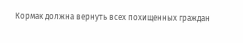Кормак должна вернуть всех похищенных граждан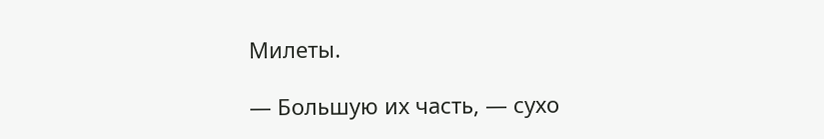Милеты.

— Большую их часть, — сухо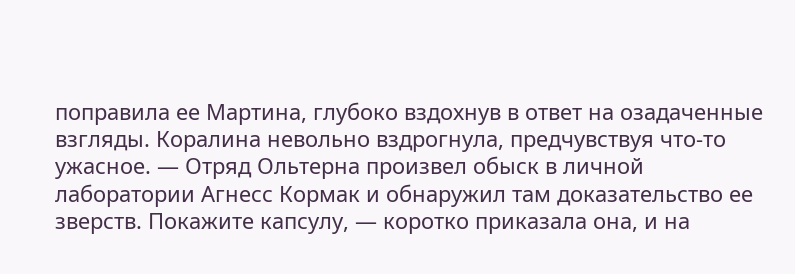поправила ее Мартина, глубоко вздохнув в ответ на озадаченные взгляды. Коралина невольно вздрогнула, предчувствуя что-то ужасное. — Отряд Ольтерна произвел обыск в личной лаборатории Агнесс Кормак и обнаружил там доказательство ее зверств. Покажите капсулу, — коротко приказала она, и на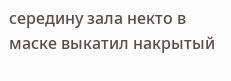середину зала некто в маске выкатил накрытый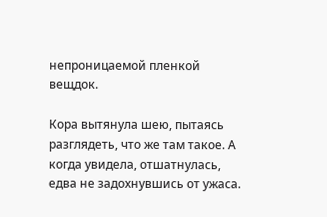непроницаемой пленкой вещдок.

Кора вытянула шею, пытаясь разглядеть, что же там такое. А когда увидела, отшатнулась, едва не задохнувшись от ужаса.